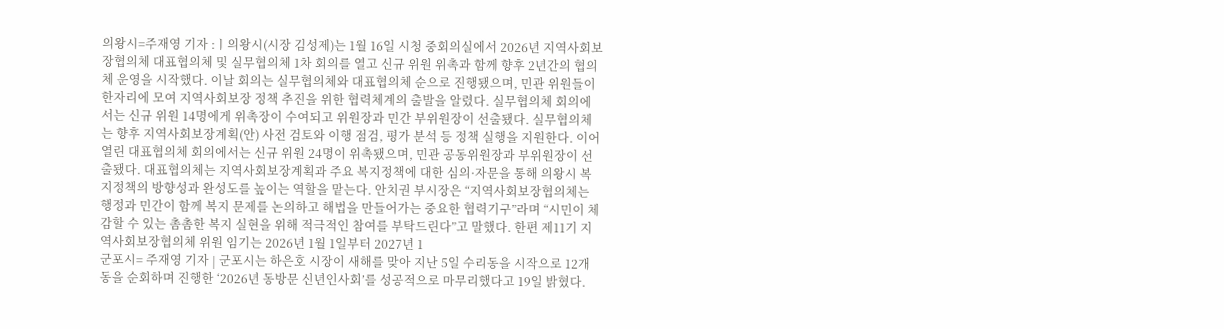의왕시=주재영 기자 :ㅣ의왕시(시장 김성제)는 1월 16일 시청 중회의실에서 2026년 지역사회보장협의체 대표협의체 및 실무협의체 1차 회의를 열고 신규 위원 위촉과 함께 향후 2년간의 협의체 운영을 시작했다. 이날 회의는 실무협의체와 대표협의체 순으로 진행됐으며, 민관 위원들이 한자리에 모여 지역사회보장 정책 추진을 위한 협력체계의 출발을 알렸다. 실무협의체 회의에서는 신규 위원 14명에게 위촉장이 수여되고 위원장과 민간 부위원장이 선출됐다. 실무협의체는 향후 지역사회보장계획(안) 사전 검토와 이행 점검, 평가 분석 등 정책 실행을 지원한다. 이어 열린 대표협의체 회의에서는 신규 위원 24명이 위촉됐으며, 민관 공동위원장과 부위원장이 선출됐다. 대표협의체는 지역사회보장계획과 주요 복지정책에 대한 심의·자문을 통해 의왕시 복지정책의 방향성과 완성도를 높이는 역할을 맡는다. 안치권 부시장은 “지역사회보장협의체는 행정과 민간이 함께 복지 문제를 논의하고 해법을 만들어가는 중요한 협력기구”라며 “시민이 체감할 수 있는 촘촘한 복지 실현을 위해 적극적인 참여를 부탁드린다”고 말했다. 한편 제11기 지역사회보장협의체 위원 임기는 2026년 1월 1일부터 2027년 1
군포시= 주재영 기자 | 군포시는 하은호 시장이 새해를 맞아 지난 5일 수리동을 시작으로 12개 동을 순회하며 진행한 ‘2026년 동방문 신년인사회’를 성공적으로 마무리했다고 19일 밝혔다.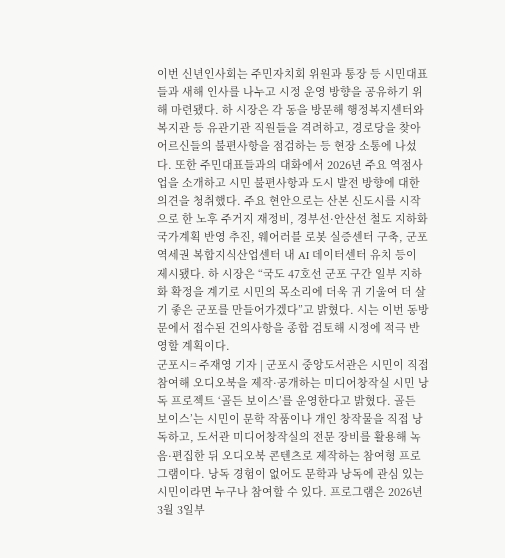이번 신년인사회는 주민자치회 위원과 통장 등 시민대표들과 새해 인사를 나누고 시정 운영 방향을 공유하기 위해 마련됐다. 하 시장은 각 동을 방문해 행정복지센터와 복지관 등 유관기관 직원들을 격려하고, 경로당을 찾아 어르신들의 불편사항을 점검하는 등 현장 소통에 나섰다. 또한 주민대표들과의 대화에서 2026년 주요 역점사업을 소개하고 시민 불편사항과 도시 발전 방향에 대한 의견을 청취했다. 주요 현안으로는 산본 신도시를 시작으로 한 노후 주거지 재정비, 경부선·안산선 철도 지하화 국가계획 반영 추진, 웨어러블 로봇 실증센터 구축, 군포역세권 복합지식산업센터 내 AI 데이터센터 유치 등이 제시됐다. 하 시장은 “국도 47호선 군포 구간 일부 지하화 확정을 계기로 시민의 목소리에 더욱 귀 기울여 더 살기 좋은 군포를 만들어가겠다”고 밝혔다. 시는 이번 동방문에서 접수된 건의사항을 종합 검토해 시정에 적극 반영할 계획이다.
군포시= 주재영 기자 | 군포시 중앙도서관은 시민이 직접 참여해 오디오북을 제작·공개하는 미디어창작실 시민 낭독 프로젝트 ‘골든 보이스’를 운영한다고 밝혔다. 골든 보이스’는 시민이 문학 작품이나 개인 창작물을 직접 낭독하고, 도서관 미디어창작실의 전문 장비를 활용해 녹음·편집한 뒤 오디오북 콘텐츠로 제작하는 참여형 프로그램이다. 낭독 경험이 없어도 문학과 낭독에 관심 있는 시민이라면 누구나 참여할 수 있다. 프로그램은 2026년 3월 3일부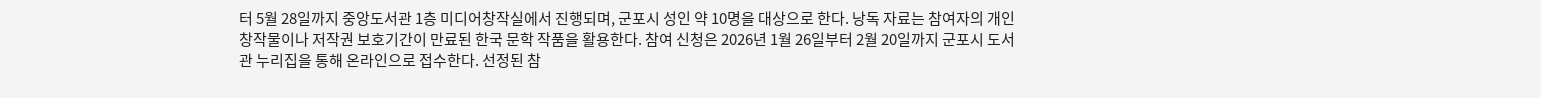터 5월 28일까지 중앙도서관 1층 미디어창작실에서 진행되며, 군포시 성인 약 10명을 대상으로 한다. 낭독 자료는 참여자의 개인 창작물이나 저작권 보호기간이 만료된 한국 문학 작품을 활용한다. 참여 신청은 2026년 1월 26일부터 2월 20일까지 군포시 도서관 누리집을 통해 온라인으로 접수한다. 선정된 참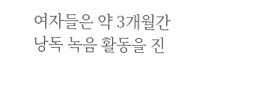여자들은 약 3개월간 낭독 녹음 활동을 진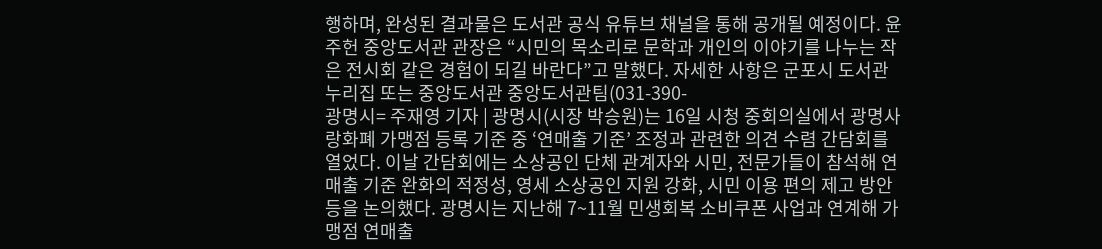행하며, 완성된 결과물은 도서관 공식 유튜브 채널을 통해 공개될 예정이다. 윤주헌 중앙도서관 관장은 “시민의 목소리로 문학과 개인의 이야기를 나누는 작은 전시회 같은 경험이 되길 바란다”고 말했다. 자세한 사항은 군포시 도서관 누리집 또는 중앙도서관 중앙도서관팀(031-390-
광명시= 주재영 기자 | 광명시(시장 박승원)는 16일 시청 중회의실에서 광명사랑화폐 가맹점 등록 기준 중 ‘연매출 기준’ 조정과 관련한 의견 수렴 간담회를 열었다. 이날 간담회에는 소상공인 단체 관계자와 시민, 전문가들이 참석해 연매출 기준 완화의 적정성, 영세 소상공인 지원 강화, 시민 이용 편의 제고 방안 등을 논의했다. 광명시는 지난해 7~11월 민생회복 소비쿠폰 사업과 연계해 가맹점 연매출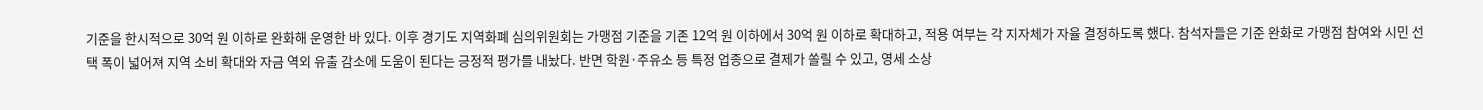기준을 한시적으로 30억 원 이하로 완화해 운영한 바 있다. 이후 경기도 지역화폐 심의위원회는 가맹점 기준을 기존 12억 원 이하에서 30억 원 이하로 확대하고, 적용 여부는 각 지자체가 자율 결정하도록 했다. 참석자들은 기준 완화로 가맹점 참여와 시민 선택 폭이 넓어져 지역 소비 확대와 자금 역외 유출 감소에 도움이 된다는 긍정적 평가를 내놨다. 반면 학원·주유소 등 특정 업종으로 결제가 쏠릴 수 있고, 영세 소상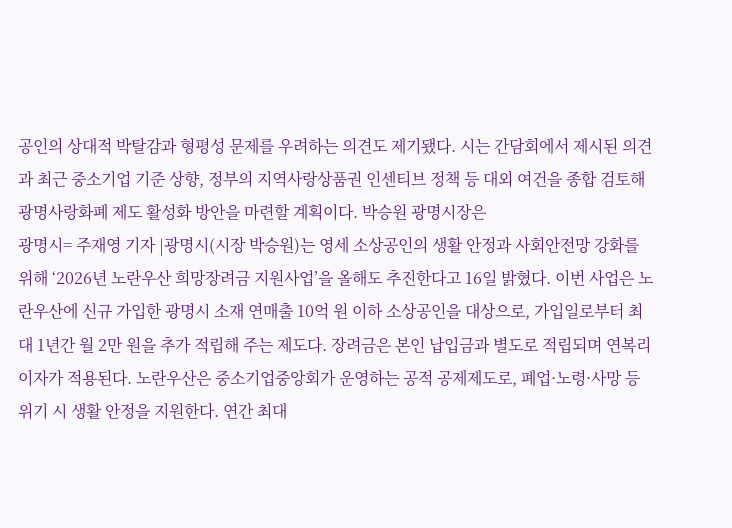공인의 상대적 박탈감과 형평성 문제를 우려하는 의견도 제기됐다. 시는 간담회에서 제시된 의견과 최근 중소기업 기준 상향, 정부의 지역사랑상품권 인센티브 정책 등 대외 여건을 종합 검토해 광명사랑화폐 제도 활성화 방안을 마련할 계획이다. 박승원 광명시장은
광명시= 주재영 기자 |광명시(시장 박승원)는 영세 소상공인의 생활 안정과 사회안전망 강화를 위해 ‘2026년 노란우산 희망장려금 지원사업’을 올해도 추진한다고 16일 밝혔다. 이번 사업은 노란우산에 신규 가입한 광명시 소재 연매출 10억 원 이하 소상공인을 대상으로, 가입일로부터 최대 1년간 월 2만 원을 추가 적립해 주는 제도다. 장려금은 본인 납입금과 별도로 적립되며 연복리 이자가 적용된다. 노란우산은 중소기업중앙회가 운영하는 공적 공제제도로, 폐업·노령·사망 등 위기 시 생활 안정을 지원한다. 연간 최대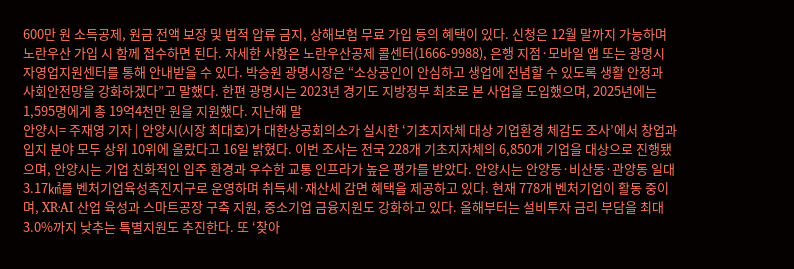600만 원 소득공제, 원금 전액 보장 및 법적 압류 금지, 상해보험 무료 가입 등의 혜택이 있다. 신청은 12월 말까지 가능하며 노란우산 가입 시 함께 접수하면 된다. 자세한 사항은 노란우산공제 콜센터(1666-9988), 은행 지점·모바일 앱 또는 광명시 자영업지원센터를 통해 안내받을 수 있다. 박승원 광명시장은 “소상공인이 안심하고 생업에 전념할 수 있도록 생활 안정과 사회안전망을 강화하겠다”고 말했다. 한편 광명시는 2023년 경기도 지방정부 최초로 본 사업을 도입했으며, 2025년에는 1,595명에게 총 19억4천만 원을 지원했다. 지난해 말
안양시= 주재영 기자 | 안양시(시장 최대호)가 대한상공회의소가 실시한 ‘기초지자체 대상 기업환경 체감도 조사’에서 창업과 입지 분야 모두 상위 10위에 올랐다고 16일 밝혔다. 이번 조사는 전국 228개 기초지자체의 6,850개 기업을 대상으로 진행됐으며, 안양시는 기업 친화적인 입주 환경과 우수한 교통 인프라가 높은 평가를 받았다. 안양시는 안양동·비산동·관양동 일대 3.17㎢를 벤처기업육성촉진지구로 운영하며 취득세·재산세 감면 혜택을 제공하고 있다. 현재 778개 벤처기업이 활동 중이며, XR·AI 산업 육성과 스마트공장 구축 지원, 중소기업 금융지원도 강화하고 있다. 올해부터는 설비투자 금리 부담을 최대 3.0%까지 낮추는 특별지원도 추진한다. 또 ‘찾아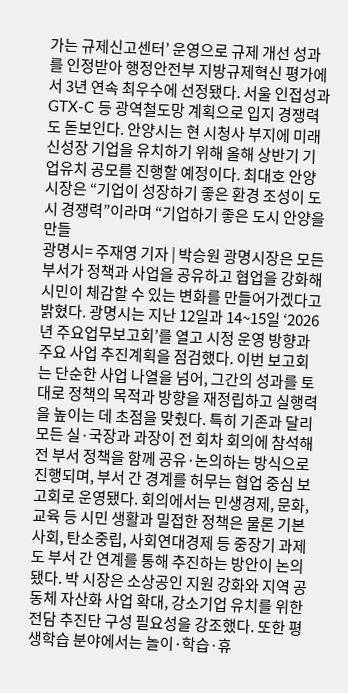가는 규제신고센터’ 운영으로 규제 개선 성과를 인정받아 행정안전부 지방규제혁신 평가에서 3년 연속 최우수에 선정됐다. 서울 인접성과 GTX-C 등 광역철도망 계획으로 입지 경쟁력도 돋보인다. 안양시는 현 시청사 부지에 미래 신성장 기업을 유치하기 위해 올해 상반기 기업유치 공모를 진행할 예정이다. 최대호 안양시장은 “기업이 성장하기 좋은 환경 조성이 도시 경쟁력”이라며 “기업하기 좋은 도시 안양을 만들
광명시= 주재영 기자 | 박승원 광명시장은 모든 부서가 정책과 사업을 공유하고 협업을 강화해 시민이 체감할 수 있는 변화를 만들어가겠다고 밝혔다. 광명시는 지난 12일과 14~15일 ‘2026년 주요업무보고회’를 열고 시정 운영 방향과 주요 사업 추진계획을 점검했다. 이번 보고회는 단순한 사업 나열을 넘어, 그간의 성과를 토대로 정책의 목적과 방향을 재정립하고 실행력을 높이는 데 초점을 맞췄다. 특히 기존과 달리 모든 실·국장과 과장이 전 회차 회의에 참석해 전 부서 정책을 함께 공유·논의하는 방식으로 진행되며, 부서 간 경계를 허무는 협업 중심 보고회로 운영됐다. 회의에서는 민생경제, 문화, 교육 등 시민 생활과 밀접한 정책은 물론 기본사회, 탄소중립, 사회연대경제 등 중장기 과제도 부서 간 연계를 통해 추진하는 방안이 논의됐다. 박 시장은 소상공인 지원 강화와 지역 공동체 자산화 사업 확대, 강소기업 유치를 위한 전담 추진단 구성 필요성을 강조했다. 또한 평생학습 분야에서는 놀이·학습·휴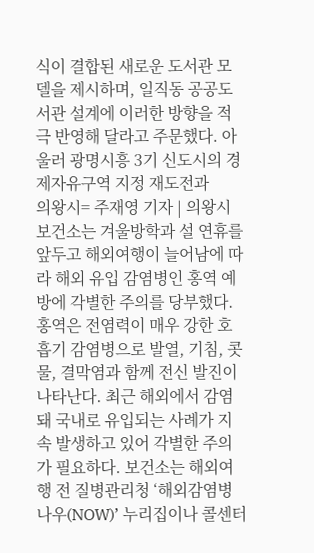식이 결합된 새로운 도서관 모델을 제시하며, 일직동 공공도서관 설계에 이러한 방향을 적극 반영해 달라고 주문했다. 아울러 광명시흥 3기 신도시의 경제자유구역 지정 재도전과
의왕시= 주재영 기자 | 의왕시 보건소는 겨울방학과 설 연휴를 앞두고 해외여행이 늘어남에 따라 해외 유입 감염병인 홍역 예방에 각별한 주의를 당부했다. 홍역은 전염력이 매우 강한 호흡기 감염병으로 발열, 기침, 콧물, 결막염과 함께 전신 발진이 나타난다. 최근 해외에서 감염돼 국내로 유입되는 사례가 지속 발생하고 있어 각별한 주의가 필요하다. 보건소는 해외여행 전 질병관리청 ‘해외감염병 나우(NOW)’ 누리집이나 콜센터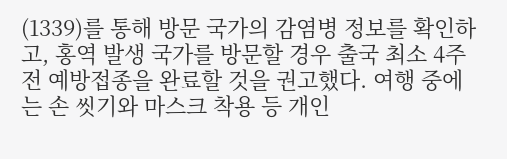(1339)를 통해 방문 국가의 감염병 정보를 확인하고, 홍역 발생 국가를 방문할 경우 출국 최소 4주 전 예방접종을 완료할 것을 권고했다. 여행 중에는 손 씻기와 마스크 착용 등 개인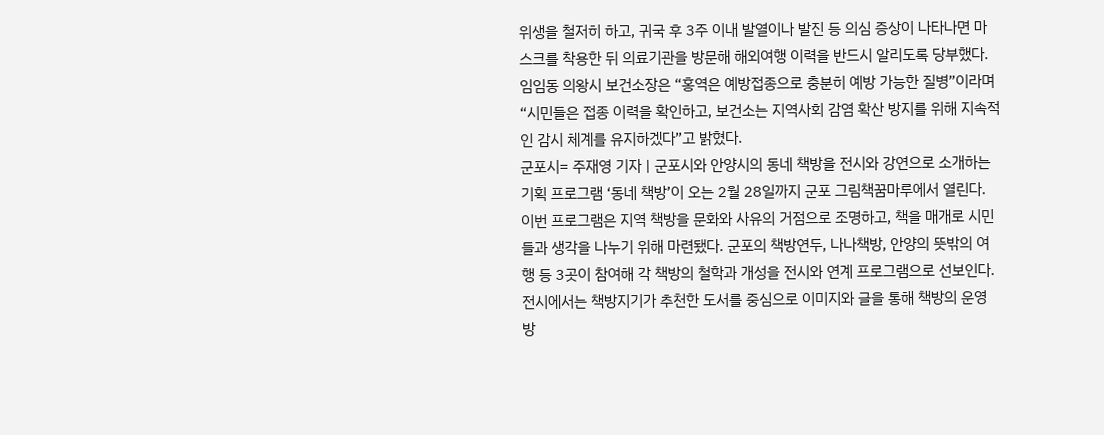위생을 철저히 하고, 귀국 후 3주 이내 발열이나 발진 등 의심 증상이 나타나면 마스크를 착용한 뒤 의료기관을 방문해 해외여행 이력을 반드시 알리도록 당부했다. 임임동 의왕시 보건소장은 “홍역은 예방접종으로 충분히 예방 가능한 질병”이라며 “시민들은 접종 이력을 확인하고, 보건소는 지역사회 감염 확산 방지를 위해 지속적인 감시 체계를 유지하겠다”고 밝혔다.
군포시= 주재영 기자 | 군포시와 안양시의 동네 책방을 전시와 강연으로 소개하는 기획 프로그램 ‘동네 책방’이 오는 2월 28일까지 군포 그림책꿈마루에서 열린다. 이번 프로그램은 지역 책방을 문화와 사유의 거점으로 조명하고, 책을 매개로 시민들과 생각을 나누기 위해 마련됐다. 군포의 책방연두, 나나책방, 안양의 뜻밖의 여행 등 3곳이 참여해 각 책방의 철학과 개성을 전시와 연계 프로그램으로 선보인다. 전시에서는 책방지기가 추천한 도서를 중심으로 이미지와 글을 통해 책방의 운영 방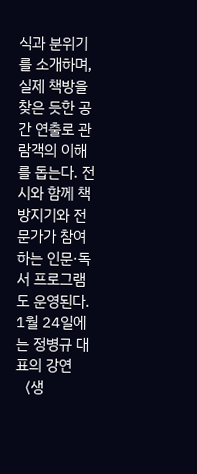식과 분위기를 소개하며, 실제 책방을 찾은 듯한 공간 연출로 관람객의 이해를 돕는다. 전시와 함께 책방지기와 전문가가 참여하는 인문·독서 프로그램도 운영된다. 1월 24일에는 정병규 대표의 강연 〈생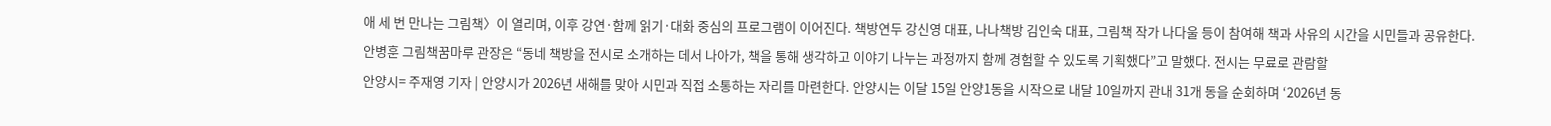애 세 번 만나는 그림책〉이 열리며, 이후 강연·함께 읽기·대화 중심의 프로그램이 이어진다. 책방연두 강신영 대표, 나나책방 김인숙 대표, 그림책 작가 나다울 등이 참여해 책과 사유의 시간을 시민들과 공유한다. 안병훈 그림책꿈마루 관장은 “동네 책방을 전시로 소개하는 데서 나아가, 책을 통해 생각하고 이야기 나누는 과정까지 함께 경험할 수 있도록 기획했다”고 말했다. 전시는 무료로 관람할
안양시= 주재영 기자 | 안양시가 2026년 새해를 맞아 시민과 직접 소통하는 자리를 마련한다. 안양시는 이달 15일 안양1동을 시작으로 내달 10일까지 관내 31개 동을 순회하며 ‘2026년 동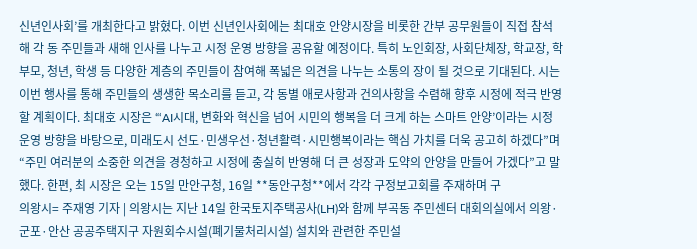신년인사회’를 개최한다고 밝혔다. 이번 신년인사회에는 최대호 안양시장을 비롯한 간부 공무원들이 직접 참석해 각 동 주민들과 새해 인사를 나누고 시정 운영 방향을 공유할 예정이다. 특히 노인회장, 사회단체장, 학교장, 학부모, 청년, 학생 등 다양한 계층의 주민들이 참여해 폭넓은 의견을 나누는 소통의 장이 될 것으로 기대된다. 시는 이번 행사를 통해 주민들의 생생한 목소리를 듣고, 각 동별 애로사항과 건의사항을 수렴해 향후 시정에 적극 반영할 계획이다. 최대호 시장은 “‘AI시대, 변화와 혁신을 넘어 시민의 행복을 더 크게 하는 스마트 안양’이라는 시정 운영 방향을 바탕으로, 미래도시 선도·민생우선·청년활력·시민행복이라는 핵심 가치를 더욱 공고히 하겠다”며 “주민 여러분의 소중한 의견을 경청하고 시정에 충실히 반영해 더 큰 성장과 도약의 안양을 만들어 가겠다”고 말했다. 한편, 최 시장은 오는 15일 만안구청, 16일 **동안구청**에서 각각 구정보고회를 주재하며 구
의왕시= 주재영 기자 | 의왕시는 지난 14일 한국토지주택공사(LH)와 함께 부곡동 주민센터 대회의실에서 의왕·군포·안산 공공주택지구 자원회수시설(폐기물처리시설) 설치와 관련한 주민설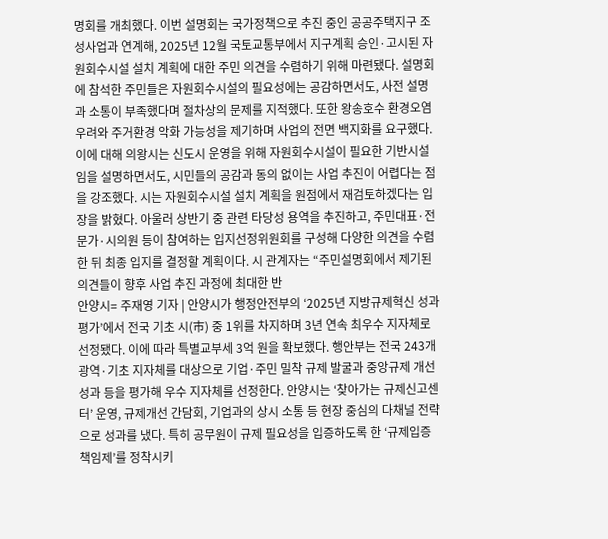명회를 개최했다. 이번 설명회는 국가정책으로 추진 중인 공공주택지구 조성사업과 연계해, 2025년 12월 국토교통부에서 지구계획 승인·고시된 자원회수시설 설치 계획에 대한 주민 의견을 수렴하기 위해 마련됐다. 설명회에 참석한 주민들은 자원회수시설의 필요성에는 공감하면서도, 사전 설명과 소통이 부족했다며 절차상의 문제를 지적했다. 또한 왕송호수 환경오염 우려와 주거환경 악화 가능성을 제기하며 사업의 전면 백지화를 요구했다. 이에 대해 의왕시는 신도시 운영을 위해 자원회수시설이 필요한 기반시설임을 설명하면서도, 시민들의 공감과 동의 없이는 사업 추진이 어렵다는 점을 강조했다. 시는 자원회수시설 설치 계획을 원점에서 재검토하겠다는 입장을 밝혔다. 아울러 상반기 중 관련 타당성 용역을 추진하고, 주민대표·전문가·시의원 등이 참여하는 입지선정위원회를 구성해 다양한 의견을 수렴한 뒤 최종 입지를 결정할 계획이다. 시 관계자는 “주민설명회에서 제기된 의견들이 향후 사업 추진 과정에 최대한 반
안양시= 주재영 기자 | 안양시가 행정안전부의 ‘2025년 지방규제혁신 성과평가’에서 전국 기초 시(市) 중 1위를 차지하며 3년 연속 최우수 지자체로 선정됐다. 이에 따라 특별교부세 3억 원을 확보했다. 행안부는 전국 243개 광역·기초 지자체를 대상으로 기업·주민 밀착 규제 발굴과 중앙규제 개선 성과 등을 평가해 우수 지자체를 선정한다. 안양시는 ‘찾아가는 규제신고센터’ 운영, 규제개선 간담회, 기업과의 상시 소통 등 현장 중심의 다채널 전략으로 성과를 냈다. 특히 공무원이 규제 필요성을 입증하도록 한 ‘규제입증책임제’를 정착시키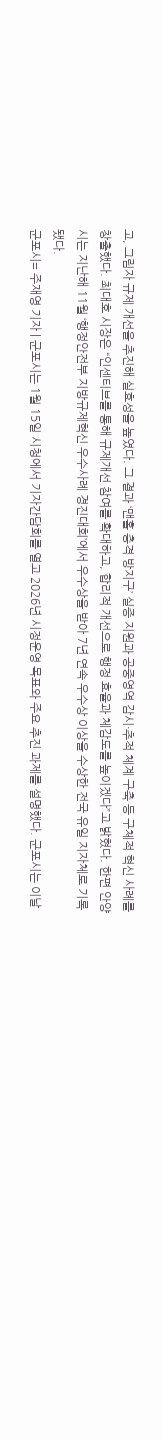고, 그림자 규제 개선을 추진해 실효성을 높였다. 그 결과 ‘맨홀 충격 방지구’ 실증 지원과 공중영역 감시·추적 체계 구축 등 구체적 혁신 사례를 창출했다. 최대호 시장은 “인센티브를 통해 규제개선 참여를 확대하고, 합리적 개선으로 행정 효율과 체감도를 높이겠다”고 밝혔다. 한편 안양시는 지난해 11월 ‘행정안전부 지방규제혁신 우수사례 경진대회’에서 우수상을 받아 7년 연속 우수상 이상을 수상한 전국 유일 지자체로 기록됐다.
군포시= 주재영 기자 | 군포시는 1월 15일 시청에서 기자간담회를 열고 2026년 시정운영 목표와 주요 추진 과제를 설명했다. 군포시는 이날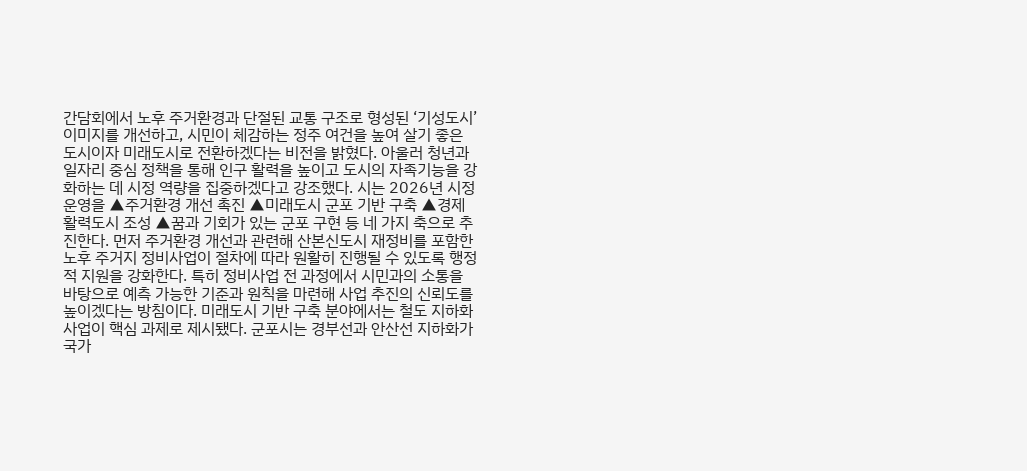간담회에서 노후 주거환경과 단절된 교통 구조로 형성된 ‘기성도시’ 이미지를 개선하고, 시민이 체감하는 정주 여건을 높여 살기 좋은 도시이자 미래도시로 전환하겠다는 비전을 밝혔다. 아울러 청년과 일자리 중심 정책을 통해 인구 활력을 높이고 도시의 자족기능을 강화하는 데 시정 역량을 집중하겠다고 강조했다. 시는 2026년 시정운영을 ▲주거환경 개선 촉진 ▲미래도시 군포 기반 구축 ▲경제활력도시 조성 ▲꿈과 기회가 있는 군포 구현 등 네 가지 축으로 추진한다. 먼저 주거환경 개선과 관련해 산본신도시 재정비를 포함한 노후 주거지 정비사업이 절차에 따라 원활히 진행될 수 있도록 행정적 지원을 강화한다. 특히 정비사업 전 과정에서 시민과의 소통을 바탕으로 예측 가능한 기준과 원칙을 마련해 사업 추진의 신뢰도를 높이겠다는 방침이다. 미래도시 기반 구축 분야에서는 철도 지하화 사업이 핵심 과제로 제시됐다. 군포시는 경부선과 안산선 지하화가 국가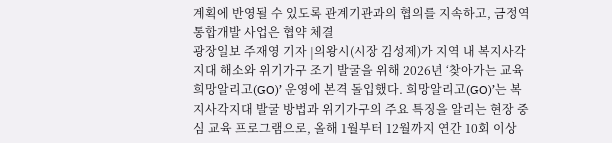계획에 반영될 수 있도록 관계기관과의 협의를 지속하고, 금정역 통합개발 사업은 협약 체결
광장일보 주재영 기자 |의왕시(시장 김성제)가 지역 내 복지사각지대 해소와 위기가구 조기 발굴을 위해 2026년 ‘찾아가는 교육 희망알리고(GO)’ 운영에 본격 돌입했다. 희망알리고(GO)’는 복지사각지대 발굴 방법과 위기가구의 주요 특징을 알리는 현장 중심 교육 프로그램으로, 올해 1월부터 12월까지 연간 10회 이상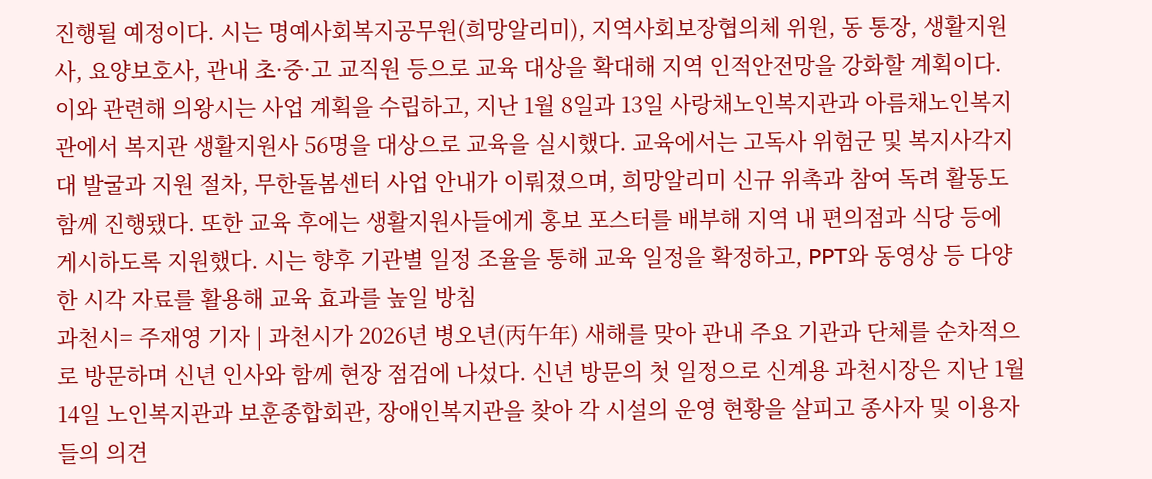진행될 예정이다. 시는 명예사회복지공무원(희망알리미), 지역사회보장협의체 위원, 동 통장, 생활지원사, 요양보호사, 관내 초·중·고 교직원 등으로 교육 대상을 확대해 지역 인적안전망을 강화할 계획이다. 이와 관련해 의왕시는 사업 계획을 수립하고, 지난 1월 8일과 13일 사랑채노인복지관과 아름채노인복지관에서 복지관 생활지원사 56명을 대상으로 교육을 실시했다. 교육에서는 고독사 위험군 및 복지사각지대 발굴과 지원 절차, 무한돌봄센터 사업 안내가 이뤄졌으며, 희망알리미 신규 위촉과 참여 독려 활동도 함께 진행됐다. 또한 교육 후에는 생활지원사들에게 홍보 포스터를 배부해 지역 내 편의점과 식당 등에 게시하도록 지원했다. 시는 향후 기관별 일정 조율을 통해 교육 일정을 확정하고, PPT와 동영상 등 다양한 시각 자료를 활용해 교육 효과를 높일 방침
과천시= 주재영 기자 | 과천시가 2026년 병오년(丙午年) 새해를 맞아 관내 주요 기관과 단체를 순차적으로 방문하며 신년 인사와 함께 현장 점검에 나섰다. 신년 방문의 첫 일정으로 신계용 과천시장은 지난 1월 14일 노인복지관과 보훈종합회관, 장애인복지관을 찾아 각 시설의 운영 현황을 살피고 종사자 및 이용자들의 의견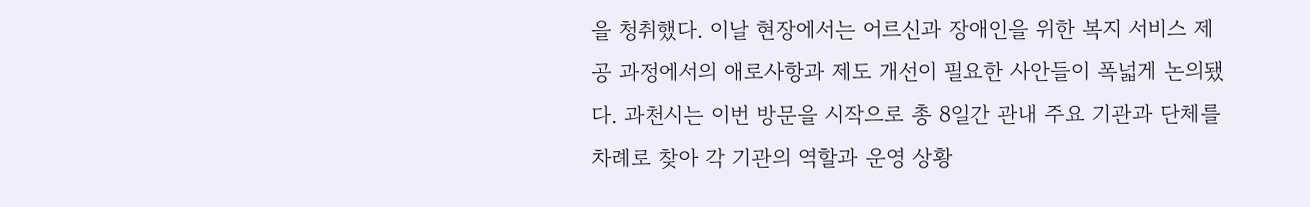을 청취했다. 이날 현장에서는 어르신과 장애인을 위한 복지 서비스 제공 과정에서의 애로사항과 제도 개선이 필요한 사안들이 폭넓게 논의됐다. 과천시는 이번 방문을 시작으로 총 8일간 관내 주요 기관과 단체를 차례로 찾아 각 기관의 역할과 운영 상황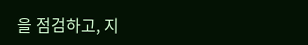을 점검하고, 지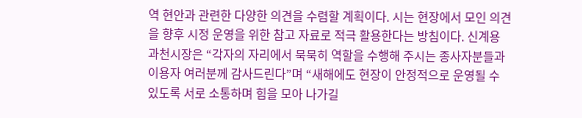역 현안과 관련한 다양한 의견을 수렴할 계획이다. 시는 현장에서 모인 의견을 향후 시정 운영을 위한 참고 자료로 적극 활용한다는 방침이다. 신계용 과천시장은 “각자의 자리에서 묵묵히 역할을 수행해 주시는 종사자분들과 이용자 여러분께 감사드린다”며 “새해에도 현장이 안정적으로 운영될 수 있도록 서로 소통하며 힘을 모아 나가길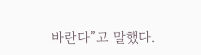바란다”고 말했다.